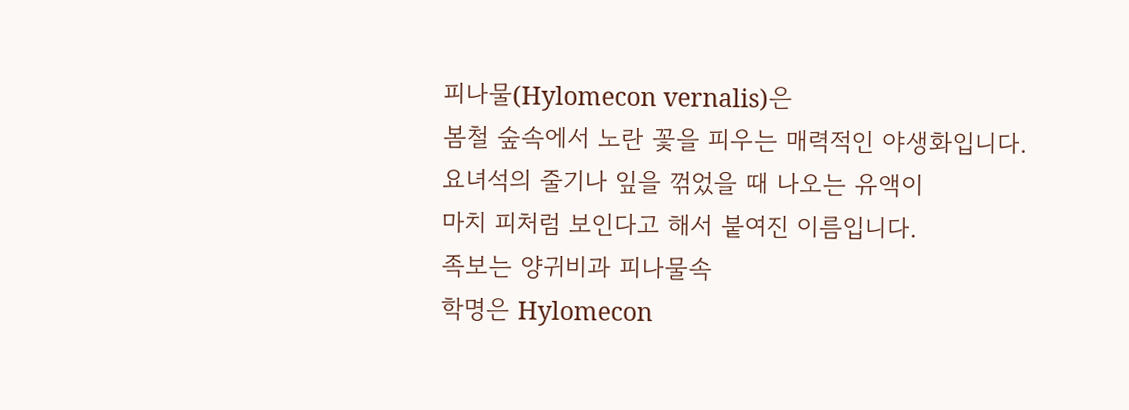피나물(Hylomecon vernalis)은
봄철 숲속에서 노란 꽃을 피우는 매력적인 야생화입니다.
요녀석의 줄기나 잎을 꺾었을 때 나오는 유액이
마치 피처럼 보인다고 해서 붙여진 이름입니다.
족보는 양귀비과 피나물속
학명은 Hylomecon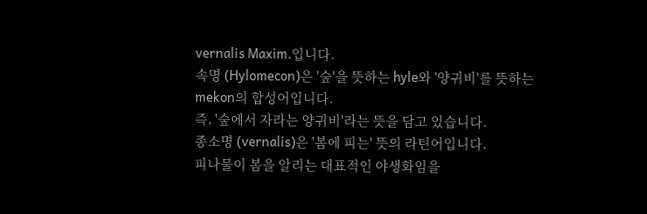vernalis Maxim.입니다.
속명 (Hylomecon)은 '숲'을 뜻하는 hyle와 '양귀비'를 뜻하는 mekon의 합성어입니다.
즉, '숲에서 자라는 양귀비'라는 뜻을 담고 있습니다.
종소명 (vernalis)은 '봄에 피는' 뜻의 라틴어입니다.
피나물이 봄을 알리는 대표적인 야생화임을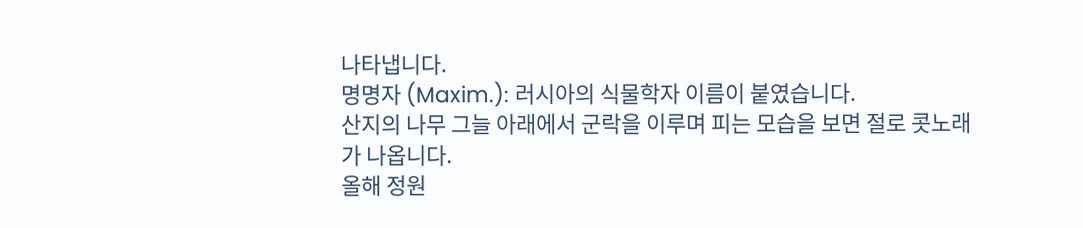나타냅니다.
명명자 (Maxim.): 러시아의 식물학자 이름이 붙였습니다.
산지의 나무 그늘 아래에서 군락을 이루며 피는 모습을 보면 절로 콧노래가 나옵니다.
올해 정원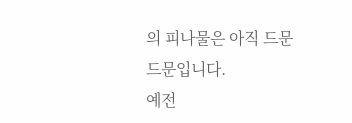의 피나물은 아직 드문드문입니다.
예전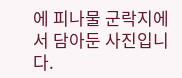에 피나물 군락지에서 담아둔 사진입니다.